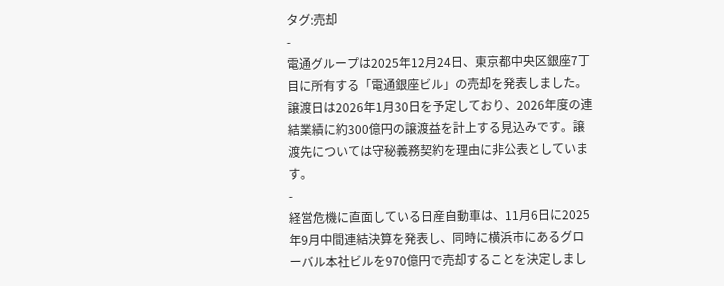タグ:売却
-
電通グループは2025年12月24日、東京都中央区銀座7丁目に所有する「電通銀座ビル」の売却を発表しました。譲渡日は2026年1月30日を予定しており、2026年度の連結業績に約300億円の譲渡益を計上する見込みです。譲渡先については守秘義務契約を理由に非公表としています。
-
経営危機に直面している日産自動車は、11月6日に2025年9月中間連結決算を発表し、同時に横浜市にあるグローバル本社ビルを970億円で売却することを決定しまし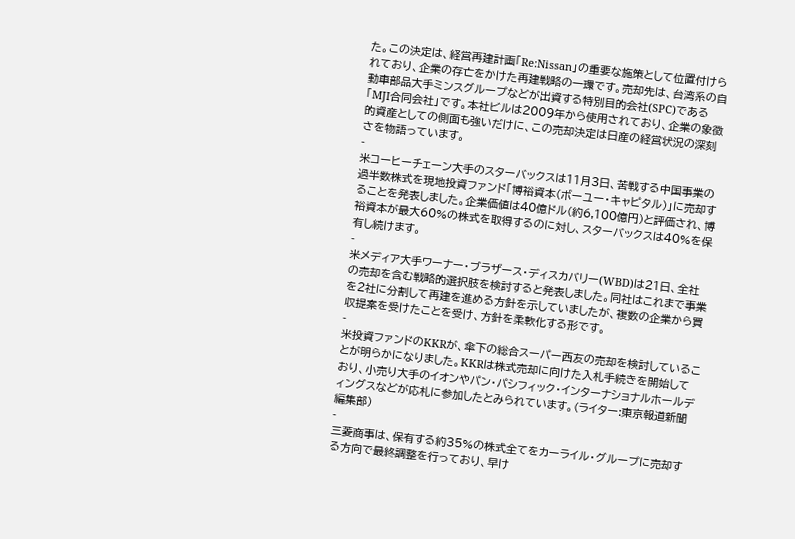た。この決定は、経営再建計画「Re:Nissan」の重要な施策として位置付けられており、企業の存亡をかけた再建戦略の一環です。売却先は、台湾系の自動車部品大手ミンスグループなどが出資する特別目的会社(SPC)である「MJI合同会社」です。本社ビルは2009年から使用されており、企業の象徴的資産としての側面も強いだけに、この売却決定は日産の経営状況の深刻さを物語っています。
-
米コーヒーチェーン大手のスターバックスは11月3日、苦戦する中国事業の過半数株式を現地投資ファンド「博裕資本(ボーユー・キャピタル)」に売却することを発表しました。企業価値は40億ドル(約6,100億円)と評価され、博裕資本が最大60%の株式を取得するのに対し、スターバックスは40%を保有し続けます。
-
米メディア大手ワーナー・ブラザース・ディスカバリー(WBD)は21日、全社の売却を含む戦略的選択肢を検討すると発表しました。同社はこれまで事業を2社に分割して再建を進める方針を示していましたが、複数の企業から買収提案を受けたことを受け、方針を柔軟化する形です。
-
米投資ファンドのKKRが、傘下の総合スーパー西友の売却を検討していることが明らかになりました。KKRは株式売却に向けた入札手続きを開始しており、小売り大手のイオンやパン・パシフィック・インターナショナルホールディングスなどが応札に参加したとみられています。(ライター:東京報道新聞編集部)
-
三菱商事は、保有する約35%の株式全てをカーライル・グループに売却する方向で最終調整を行っており、早け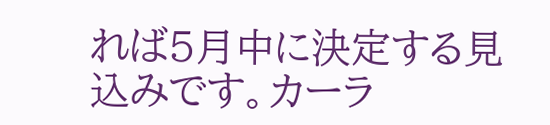れば5月中に決定する見込みです。カーラ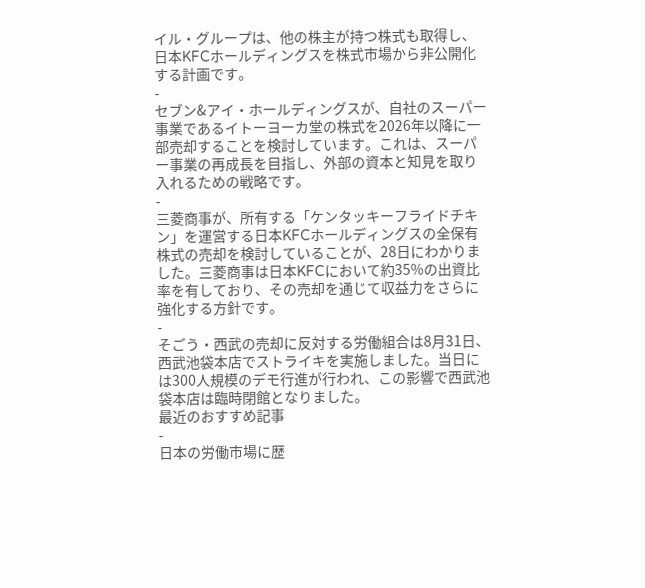イル・グループは、他の株主が持つ株式も取得し、日本KFCホールディングスを株式市場から非公開化する計画です。
-
セブン&アイ・ホールディングスが、自社のスーパー事業であるイトーヨーカ堂の株式を2026年以降に一部売却することを検討しています。これは、スーパー事業の再成長を目指し、外部の資本と知見を取り入れるための戦略です。
-
三菱商事が、所有する「ケンタッキーフライドチキン」を運営する日本KFCホールディングスの全保有株式の売却を検討していることが、28日にわかりました。三菱商事は日本KFCにおいて約35%の出資比率を有しており、その売却を通じて収益力をさらに強化する方針です。
-
そごう・西武の売却に反対する労働組合は8月31日、西武池袋本店でストライキを実施しました。当日には300人規模のデモ行進が行われ、この影響で西武池袋本店は臨時閉館となりました。
最近のおすすめ記事
-
日本の労働市場に歴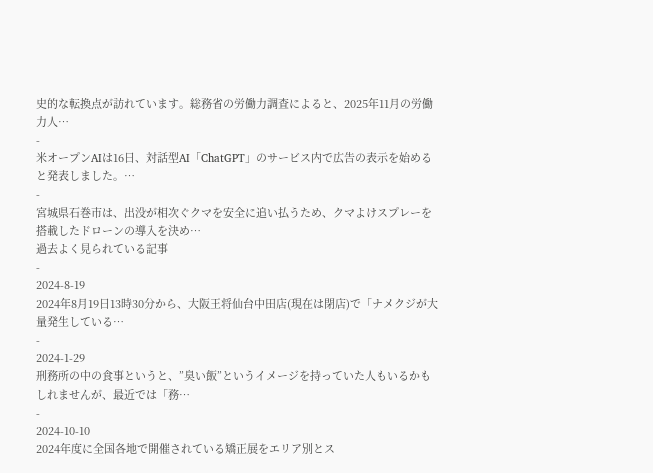史的な転換点が訪れています。総務省の労働力調査によると、2025年11月の労働力人…
-
米オープンAIは16日、対話型AI「ChatGPT」のサービス内で広告の表示を始めると発表しました。…
-
宮城県石巻市は、出没が相次ぐクマを安全に追い払うため、クマよけスプレーを搭載したドローンの導入を決め…
過去よく見られている記事
-
2024-8-19
2024年8月19日13時30分から、大阪王将仙台中田店(現在は閉店)で「ナメクジが大量発生している…
-
2024-1-29
刑務所の中の食事というと、”臭い飯”というイメージを持っていた人もいるかもしれませんが、最近では「務…
-
2024-10-10
2024年度に全国各地で開催されている矯正展をエリア別とス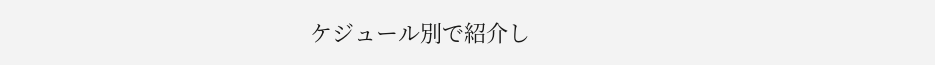ケジュール別で紹介し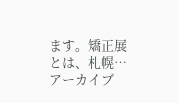ます。矯正展とは、札幌…
アーカイブ